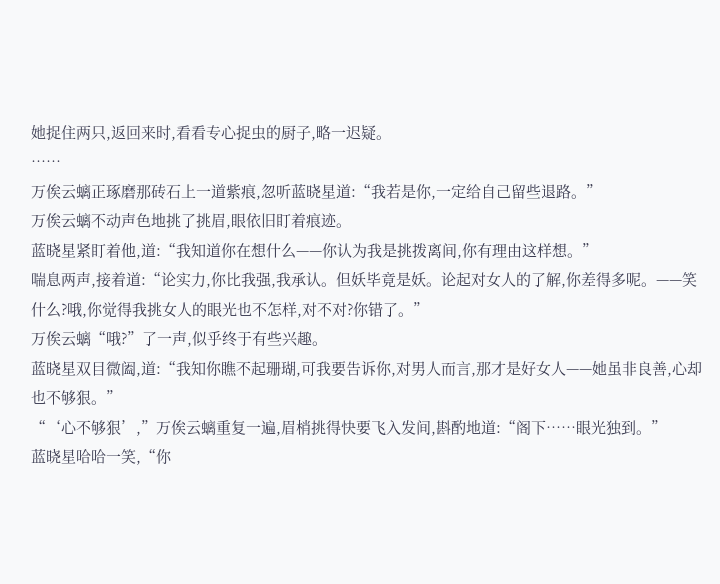她捉住两只,返回来时,看看专心捉虫的厨子,略一迟疑。
……
万俟云螭正琢磨那砖石上一道紫痕,忽听蓝晓星道:“我若是你,一定给自己留些退路。”
万俟云螭不动声色地挑了挑眉,眼依旧盯着痕迹。
蓝晓星紧盯着他,道:“我知道你在想什么——你认为我是挑拨离间,你有理由这样想。”
喘息两声,接着道:“论实力,你比我强,我承认。但妖毕竟是妖。论起对女人的了解,你差得多呢。——笑什么?哦,你觉得我挑女人的眼光也不怎样,对不对?你错了。”
万俟云螭“哦?”了一声,似乎终于有些兴趣。
蓝晓星双目微阖,道:“我知你瞧不起珊瑚,可我要告诉你,对男人而言,那才是好女人——她虽非良善,心却也不够狠。”
“‘心不够狠’,”万俟云螭重复一遍,眉梢挑得快要飞入发间,斟酌地道:“阁下……眼光独到。”
蓝晓星哈哈一笑,“你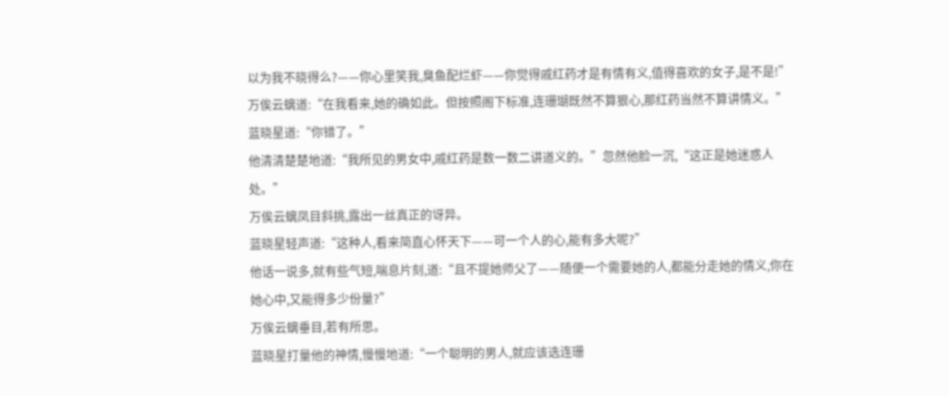以为我不晓得么?——你心里笑我,臭鱼配烂虾——你觉得戚红药才是有情有义,值得喜欢的女子,是不是!”
万俟云螭道:“在我看来,她的确如此。但按照阁下标准,连珊瑚既然不算狠心,那红药当然不算讲情义。”
蓝晓星道:“你错了。”
他清清楚楚地道:“我所见的男女中,戚红药是数一数二讲道义的。”忽然他脸一沉,“这正是她迷惑人处。”
万俟云螭凤目斜挑,露出一丝真正的讶异。
蓝晓星轻声道:“这种人,看来简直心怀天下——可一个人的心,能有多大呢?”
他话一说多,就有些气短,喘息片刻,道:“且不提她师父了——随便一个需要她的人,都能分走她的情义,你在她心中,又能得多少份量?”
万俟云螭垂目,若有所思。
蓝晓星打量他的神情,慢慢地道:“一个聪明的男人,就应该选连珊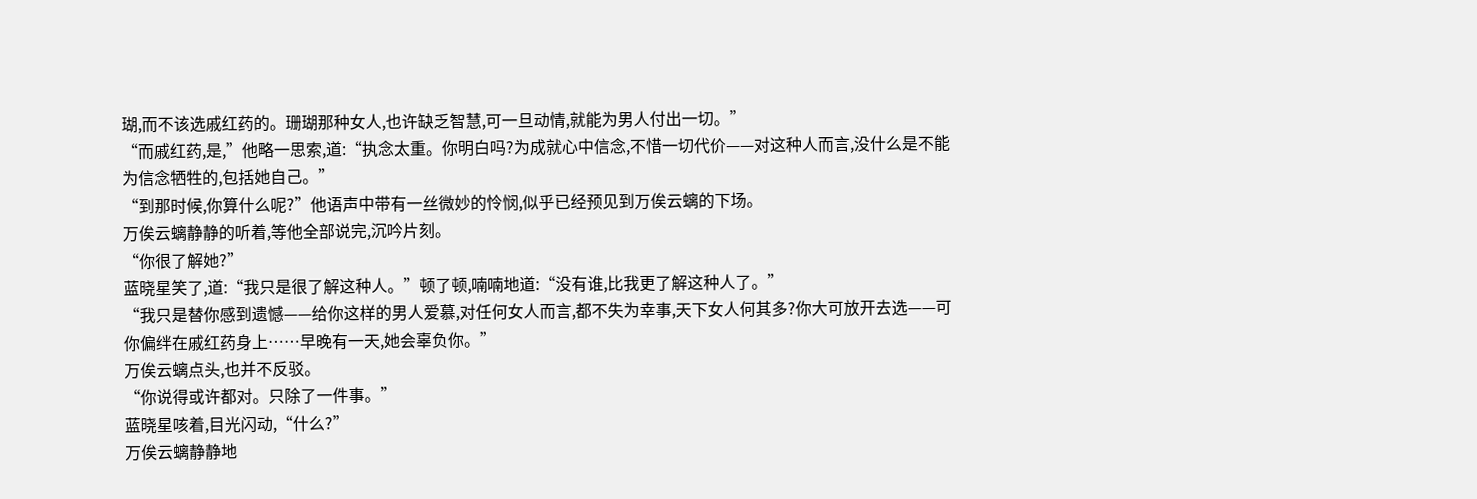瑚,而不该选戚红药的。珊瑚那种女人,也许缺乏智慧,可一旦动情,就能为男人付出一切。”
“而戚红药,是,”他略一思索,道:“执念太重。你明白吗?为成就心中信念,不惜一切代价——对这种人而言,没什么是不能为信念牺牲的,包括她自己。”
“到那时候,你算什么呢?”他语声中带有一丝微妙的怜悯,似乎已经预见到万俟云螭的下场。
万俟云螭静静的听着,等他全部说完,沉吟片刻。
“你很了解她?”
蓝晓星笑了,道:“我只是很了解这种人。”顿了顿,喃喃地道:“没有谁,比我更了解这种人了。”
“我只是替你感到遗憾——给你这样的男人爱慕,对任何女人而言,都不失为幸事,天下女人何其多?你大可放开去选——可你偏绊在戚红药身上……早晚有一天,她会辜负你。”
万俟云螭点头,也并不反驳。
“你说得或许都对。只除了一件事。”
蓝晓星咳着,目光闪动,“什么?”
万俟云螭静静地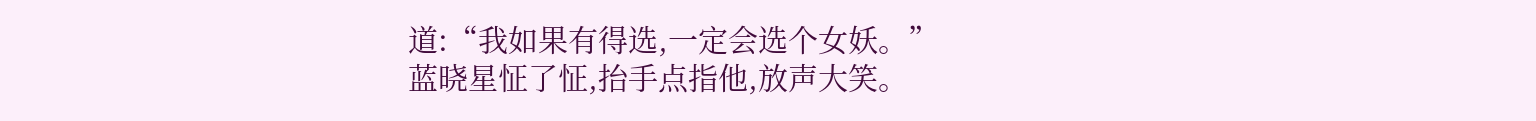道:“我如果有得选,一定会选个女妖。”
蓝晓星怔了怔,抬手点指他,放声大笑。